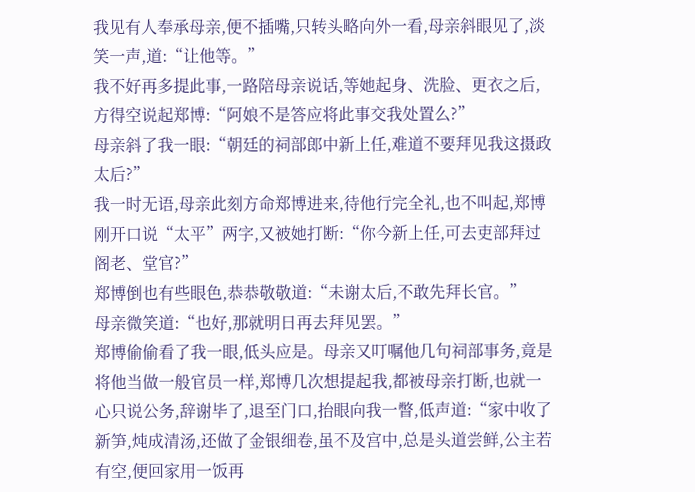我见有人奉承母亲,便不插嘴,只转头略向外一看,母亲斜眼见了,淡笑一声,道:“让他等。”
我不好再多提此事,一路陪母亲说话,等她起身、洗脸、更衣之后,方得空说起郑博:“阿娘不是答应将此事交我处置么?”
母亲斜了我一眼:“朝廷的祠部郎中新上任,难道不要拜见我这摄政太后?”
我一时无语,母亲此刻方命郑博进来,待他行完全礼,也不叫起,郑博刚开口说“太平”两字,又被她打断:“你今新上任,可去吏部拜过阁老、堂官?”
郑博倒也有些眼色,恭恭敬敬道:“未谢太后,不敢先拜长官。”
母亲微笑道:“也好,那就明日再去拜见罢。”
郑博偷偷看了我一眼,低头应是。母亲又叮嘱他几句祠部事务,竟是将他当做一般官员一样,郑博几次想提起我,都被母亲打断,也就一心只说公务,辞谢毕了,退至门口,抬眼向我一瞥,低声道:“家中收了新笋,炖成清汤,还做了金银细卷,虽不及宫中,总是头道尝鲜,公主若有空,便回家用一饭再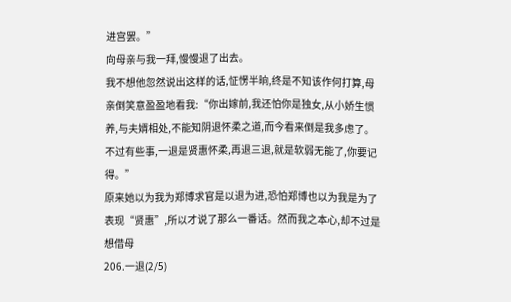进宫罢。”
向母亲与我一拜,慢慢退了出去。
我不想他忽然说出这样的话,怔愣半晌,终是不知该作何打算,母亲倒笑意盈盈地看我:“你出嫁前,我还怕你是独女,从小娇生惯养,与夫婿相处,不能知阴退怀柔之道,而今看来倒是我多虑了。不过有些事,一退是贤惠怀柔,再退三退,就是软弱无能了,你要记得。”
原来她以为我为郑博求官是以退为进,恐怕郑博也以为我是为了表现“贤惠”,所以才说了那么一番话。然而我之本心,却不过是想借母
206.一退(2/5)